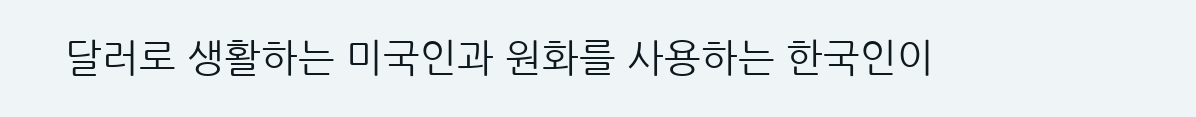달러로 생활하는 미국인과 원화를 사용하는 한국인이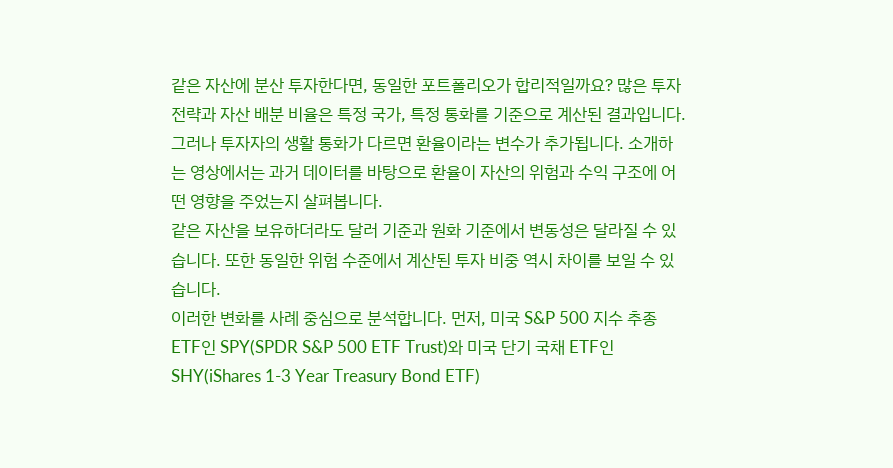같은 자산에 분산 투자한다면, 동일한 포트폴리오가 합리적일까요? 많은 투자 전략과 자산 배분 비율은 특정 국가, 특정 통화를 기준으로 계산된 결과입니다.
그러나 투자자의 생활 통화가 다르면 환율이라는 변수가 추가됩니다. 소개하는 영상에서는 과거 데이터를 바탕으로 환율이 자산의 위험과 수익 구조에 어떤 영향을 주었는지 살펴봅니다.
같은 자산을 보유하더라도 달러 기준과 원화 기준에서 변동성은 달라질 수 있습니다. 또한 동일한 위험 수준에서 계산된 투자 비중 역시 차이를 보일 수 있습니다.
이러한 변화를 사례 중심으로 분석합니다. 먼저, 미국 S&P 500 지수 추종 ETF인 SPY(SPDR S&P 500 ETF Trust)와 미국 단기 국채 ETF인 SHY(iShares 1-3 Year Treasury Bond ETF)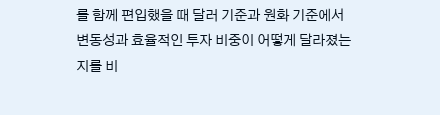를 함께 편입했을 때 달러 기준과 원화 기준에서 변동성과 효율적인 투자 비중이 어떻게 달라졌는지를 비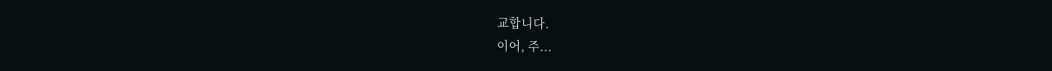교합니다.
이어, 주...